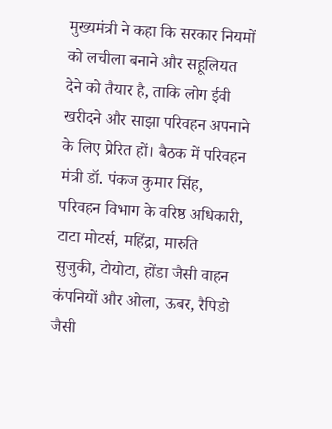मुख्यमंत्री ने कहा कि सरकार नियमों को लचीला बनाने और सहूलियत देने को तैयार है, ताकि लोग ईवी खरीदने और साझा परिवहन अपनाने के लिए प्रेरित हों। बैठक में परिवहन मंत्री डॉ. पंकज कुमार सिंह, परिवहन विभाग के वरिष्ठ अधिकारी, टाटा मोटर्स, महिंद्रा, मारुति सुजुकी, टोयोटा, होंडा जैसी वाहन कंपनियों और ओला, ऊबर, रैपिडो जैसी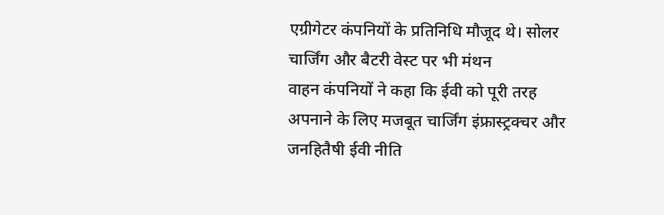एग्रीगेटर कंपनियों के प्रतिनिधि मौजूद थे। सोलर चार्जिंग और बैटरी वेस्ट पर भी मंथन
वाहन कंपनियों ने कहा कि ईवी को पूरी तरह अपनाने के लिए मजबूत चार्जिंग इंफ्रास्ट्रक्चर और जनहितैषी ईवी नीति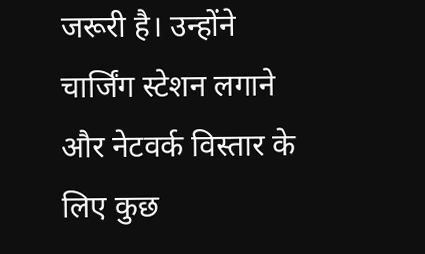जरूरी है। उन्होंने चार्जिंग स्टेशन लगाने और नेटवर्क विस्तार के लिए कुछ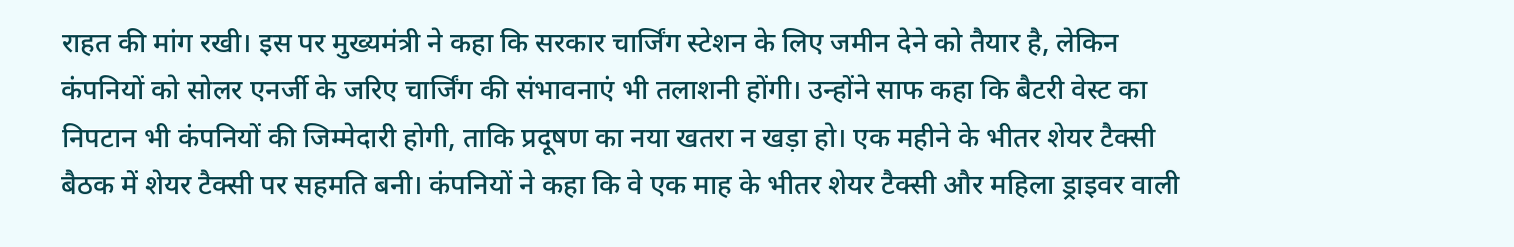राहत की मांग रखी। इस पर मुख्यमंत्री ने कहा कि सरकार चार्जिंग स्टेशन के लिए जमीन देने को तैयार है, लेकिन कंपनियों को सोलर एनर्जी के जरिए चार्जिंग की संभावनाएं भी तलाशनी होंगी। उन्होंने साफ कहा कि बैटरी वेस्ट का निपटान भी कंपनियों की जिम्मेदारी होगी, ताकि प्रदूषण का नया खतरा न खड़ा हो। एक महीने के भीतर शेयर टैक्सी
बैठक में शेयर टैक्सी पर सहमति बनी। कंपनियों ने कहा कि वे एक माह के भीतर शेयर टैक्सी और महिला ड्राइवर वाली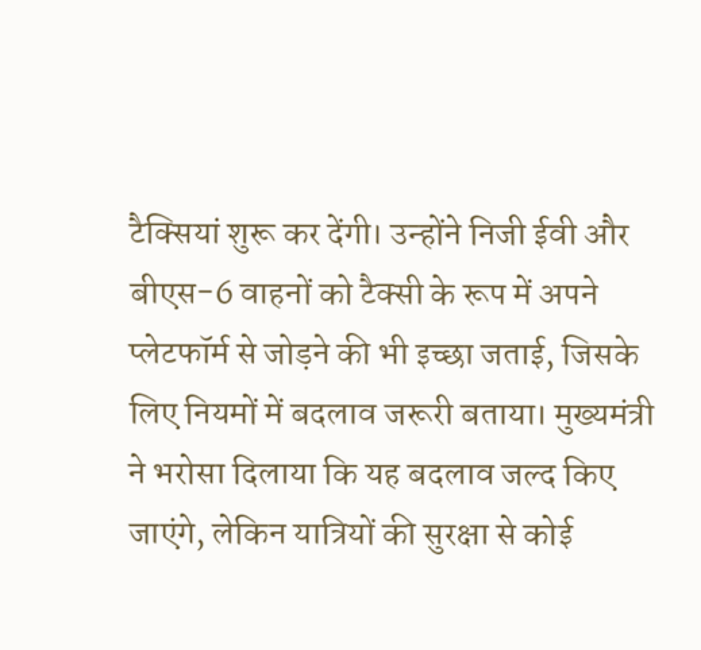टैक्सियां शुरू कर देंगी। उन्होंने निजी ईवी और बीएस-6 वाहनों को टैक्सी के रूप में अपने प्लेटफॉर्म से जोड़ने की भी इच्छा जताई, जिसके लिए नियमों में बदलाव जरूरी बताया। मुख्यमंत्री ने भरोसा दिलाया कि यह बदलाव जल्द किए जाएंगे, लेकिन यात्रियों की सुरक्षा से कोई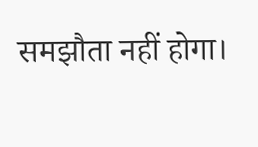समझौता नहीं होगा।